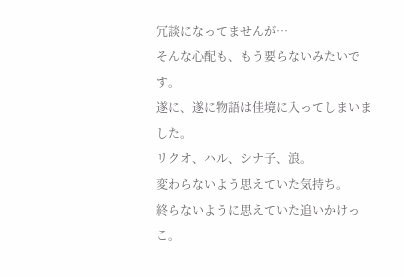冗談になってませんが…
そんな心配も、もう要らないみたいです。
遂に、遂に物語は佳境に入ってしまいました。
リクオ、ハル、シナ子、浪。
変わらないよう思えていた気持ち。
終らないように思えていた追いかけっこ。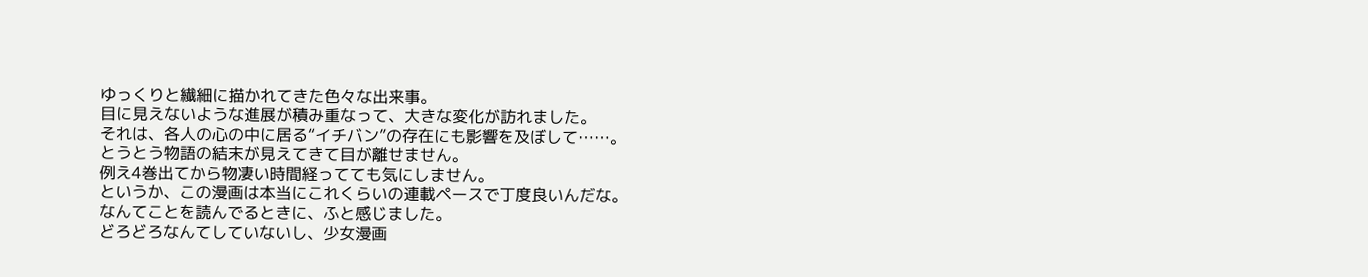ゆっくりと繊細に描かれてきた色々な出来事。
目に見えないような進展が積み重なって、大きな変化が訪れました。
それは、各人の心の中に居る“イチバン”の存在にも影響を及ぼして……。
とうとう物語の結末が見えてきて目が離せません。
例え4巻出てから物凄い時間経ってても気にしません。
というか、この漫画は本当にこれくらいの連載ペースで丁度良いんだな。
なんてことを読んでるときに、ふと感じました。
どろどろなんてしていないし、少女漫画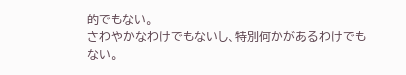的でもない。
さわやかなわけでもないし、特別何かがあるわけでもない。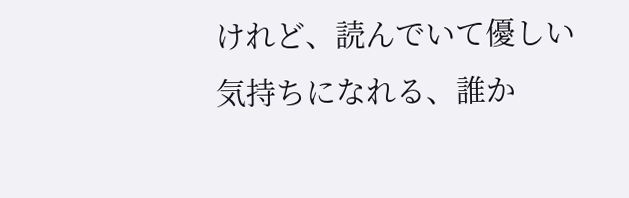けれど、読んでいて優しい気持ちになれる、誰か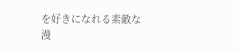を好きになれる素敵な漫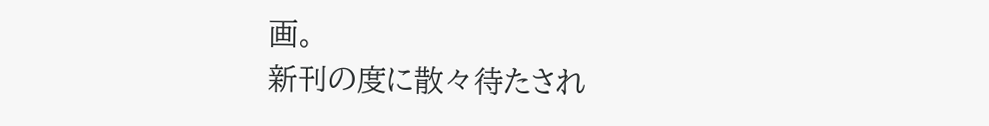画。
新刊の度に散々待たされ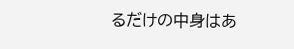るだけの中身はあ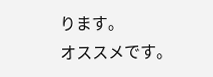ります。
オススメです。